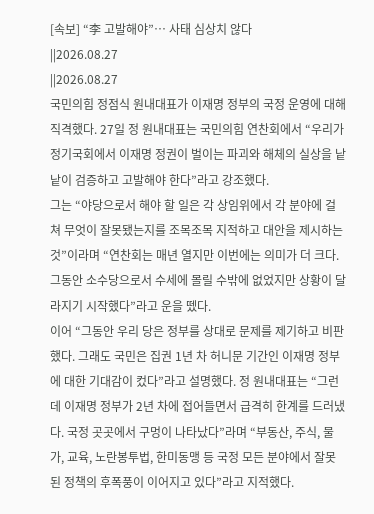[속보] “李 고발해야”… 사태 심상치 않다
||2026.08.27
||2026.08.27
국민의힘 정점식 원내대표가 이재명 정부의 국정 운영에 대해 직격했다. 27일 정 원내대표는 국민의힘 연찬회에서 “우리가 정기국회에서 이재명 정권이 벌이는 파괴와 해체의 실상을 낱낱이 검증하고 고발해야 한다”라고 강조했다.
그는 “야당으로서 해야 할 일은 각 상임위에서 각 분야에 걸쳐 무엇이 잘못됐는지를 조목조목 지적하고 대안을 제시하는 것”이라며 “연찬회는 매년 열지만 이번에는 의미가 더 크다. 그동안 소수당으로서 수세에 몰릴 수밖에 없었지만 상황이 달라지기 시작했다”라고 운을 뗐다.
이어 “그동안 우리 당은 정부를 상대로 문제를 제기하고 비판했다. 그래도 국민은 집권 1년 차 허니문 기간인 이재명 정부에 대한 기대감이 컸다”라고 설명했다. 정 원내대표는 “그런데 이재명 정부가 2년 차에 접어들면서 급격히 한계를 드러냈다. 국정 곳곳에서 구멍이 나타났다”라며 “부동산, 주식, 물가, 교육, 노란봉투법, 한미동맹 등 국정 모든 분야에서 잘못된 정책의 후폭풍이 이어지고 있다”라고 지적했다.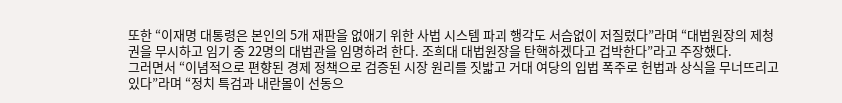또한 “이재명 대통령은 본인의 5개 재판을 없애기 위한 사법 시스템 파괴 행각도 서슴없이 저질렀다”라며 “대법원장의 제청권을 무시하고 임기 중 22명의 대법관을 임명하려 한다. 조희대 대법원장을 탄핵하겠다고 겁박한다”라고 주장했다.
그러면서 “이념적으로 편향된 경제 정책으로 검증된 시장 원리를 짓밟고 거대 여당의 입법 폭주로 헌법과 상식을 무너뜨리고 있다”라며 “정치 특검과 내란몰이 선동으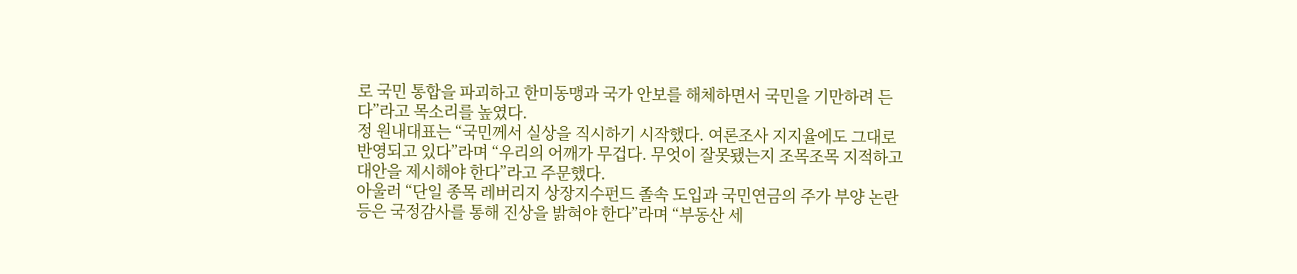로 국민 통합을 파괴하고 한미동맹과 국가 안보를 해체하면서 국민을 기만하려 든다”라고 목소리를 높였다.
정 원내대표는 “국민께서 실상을 직시하기 시작했다. 여론조사 지지율에도 그대로 반영되고 있다”라며 “우리의 어깨가 무겁다. 무엇이 잘못됐는지 조목조목 지적하고 대안을 제시해야 한다”라고 주문했다.
아울러 “단일 종목 레버리지 상장지수펀드 졸속 도입과 국민연금의 주가 부양 논란 등은 국정감사를 통해 진상을 밝혀야 한다”라며 “부동산 세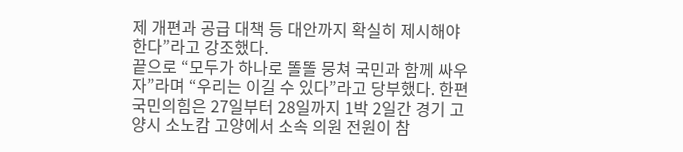제 개편과 공급 대책 등 대안까지 확실히 제시해야 한다”라고 강조했다.
끝으로 “모두가 하나로 똘똘 뭉쳐 국민과 함께 싸우자”라며 “우리는 이길 수 있다”라고 당부했다. 한편 국민의힘은 27일부터 28일까지 1박 2일간 경기 고양시 소노캄 고양에서 소속 의원 전원이 참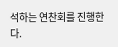석하는 연찬회를 진행한다.